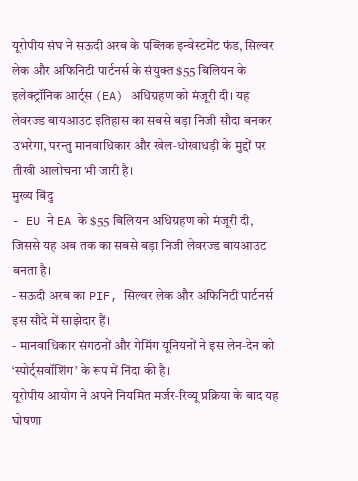यूरोपीय संघ ने सऊदी अरब के पब्लिक इन्वेस्टमेंट फंड, सिल्वर लेक और अफिनिटी पार्टनर्स के संयुक्त $55 बिलियन के इलेक्ट्रॉनिक आर्ट्स (EA) अधिग्रहण को मंजूरी दी। यह लेवरज्ड बायआउट इतिहास का सबसे बड़ा निजी सौदा बनकर उभरेगा, परन्तु मानवाधिकार और खेल‑धोखाधड़ी के मुद्दों पर तीखी आलोचना भी जारी है।
मुख्य बिंदु
- EU ने EA के $55 बिलियन अधिग्रहण को मंजूरी दी, जिससे यह अब तक का सबसे बड़ा निजी लेवरज्ड बायआउट बनता है।
- सऊदी अरब का PIF, सिल्वर लेक और अफिनिटी पार्टनर्स इस सौदे में साझेदार हैं।
- मानवाधिकार संगठनों और गेमिंग यूनियनों ने इस लेन‑देन को ‘स्पोर्ट्सवॉशिंग’ के रूप में निंदा की है।
यूरोपीय आयोग ने अपने नियमित मर्जर‑रिव्यू प्रक्रिया के बाद यह घोषणा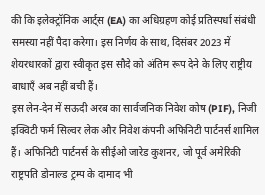की कि इलेक्ट्रॉनिक आर्ट्स (EA) का अधिग्रहण कोई प्रतिस्पर्धा संबंधी समस्या नहीं पैदा करेगा। इस निर्णय के साथ, दिसंबर 2023 में शेयरधारकों द्वारा स्वीकृत इस सौदे को अंतिम रूप देने के लिए राष्ट्रीय बाधाएँ अब नहीं बची हैं।
इस लेन‑देन में सऊदी अरब का सार्वजनिक निवेश कोष (PIF), निजी इक्विटी फर्म सिल्वर लेक और निवेश कंपनी अफिनिटी पार्टनर्स शामिल हैं। अफिनिटी पार्टनर्स के सीईओ जारेड कुशनर, जो पूर्व अमेरिकी राष्ट्रपति डोनाल्ड ट्रम्प के दामाद भी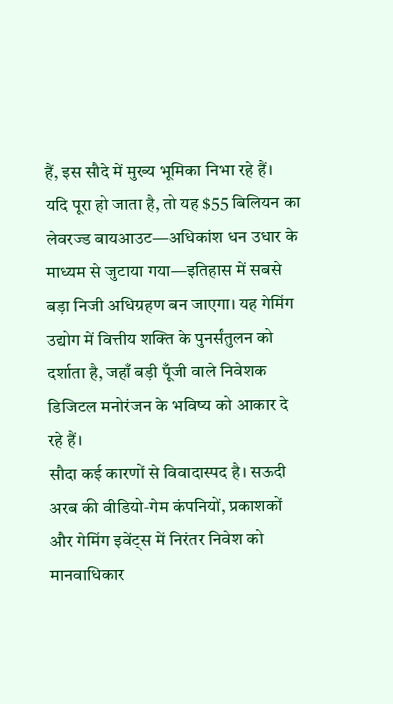हैं, इस सौदे में मुख्य भूमिका निभा रहे हैं।
यदि पूरा हो जाता है, तो यह $55 बिलियन का लेवरज्ड बायआउट—अधिकांश धन उधार के माध्यम से जुटाया गया—इतिहास में सबसे बड़ा निजी अधिग्रहण बन जाएगा। यह गेमिंग उद्योग में वित्तीय शक्ति के पुनर्संतुलन को दर्शाता है, जहाँ बड़ी पूँजी वाले निवेशक डिजिटल मनोरंजन के भविष्य को आकार दे रहे हैं।
सौदा कई कारणों से विवादास्पद है। सऊदी अरब की वीडियो‑गेम कंपनियों, प्रकाशकों और गेमिंग इवेंट्स में निरंतर निवेश को मानवाधिकार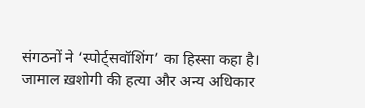संगठनों ने ‘स्पोर्ट्सवॉशिंग’ का हिस्सा कहा है। जामाल ख़शोगी की हत्या और अन्य अधिकार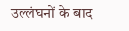उल्लंघनों के बाद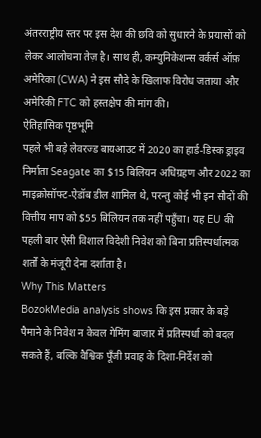अंतरराष्ट्रीय स्तर पर इस देश की छवि को सुधारने के प्रयासों को लेकर आलोचना तेज़ है। साथ ही, कम्युनिकेशन्स वर्कर्स ऑफ़ अमेरिका (CWA) ने इस सौदे के खिलाफ विरोध जताया और अमेरिकी FTC को हस्तक्षेप की मांग की।
ऐतिहासिक पृष्ठभूमि
पहले भी बड़े लेवरज्ड बायआउट में 2020 का हार्ड‑डिस्क ड्राइव निर्माता Seagate का $15 बिलियन अधिग्रहण और 2022 का माइक्रोसॉफ्ट‑ऐडॉब डील शामिल थे, परन्तु कोई भी इन सौदों की वित्तीय माप को $55 बिलियन तक नहीं पहुँचा। यह EU की पहली बार ऐसी विशाल विदेशी निवेश को बिना प्रतिस्पर्धात्मक शर्तों के मंजूरी देना दर्शाता है।
Why This Matters
BozokMedia analysis shows कि इस प्रकार के बड़े पैमाने के निवेश न केवल गेमिंग बाजार में प्रतिस्पर्धा को बदल सकते हैं, बल्कि वैश्विक पूँजी प्रवाह के दिशा‑निर्देश को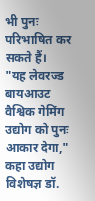भी पुनः परिभाषित कर सकते हैं।
"यह लेवरज्ड बायआउट वैश्विक गेमिंग उद्योग को पुनः आकार देगा," कहा उद्योग विशेषज्ञ डॉ.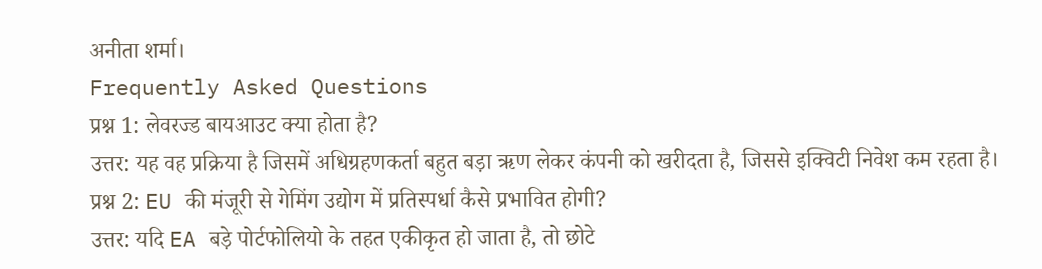अनीता शर्मा।
Frequently Asked Questions
प्रश्न 1: लेवरज्ड बायआउट क्या होता है?
उत्तर: यह वह प्रक्रिया है जिसमें अधिग्रहणकर्ता बहुत बड़ा ऋण लेकर कंपनी को खरीदता है, जिससे इक्विटी निवेश कम रहता है।
प्रश्न 2: EU की मंजूरी से गेमिंग उद्योग में प्रतिस्पर्धा कैसे प्रभावित होगी?
उत्तर: यदि EA बड़े पोर्टफोलियो के तहत एकीकृत हो जाता है, तो छोटे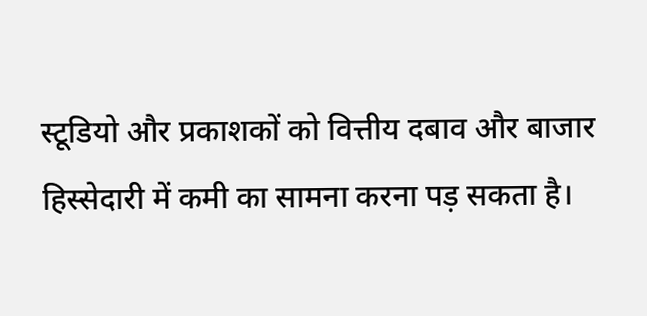स्टूडियो और प्रकाशकों को वित्तीय दबाव और बाजार हिस्सेदारी में कमी का सामना करना पड़ सकता है।